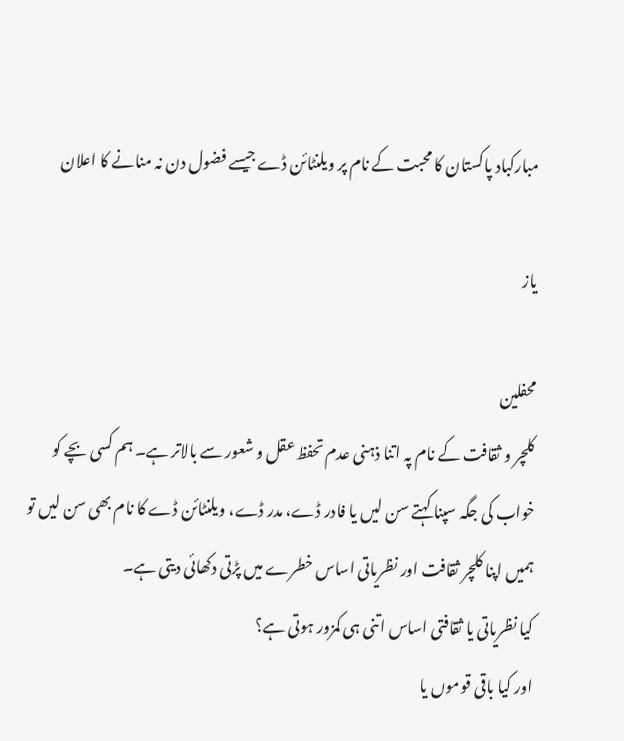مبارکباد پاکستان کا محبت کے نام پر ویلنٹائن ڈے جیسے فضول دن نہ منانے کا اعلان

یاز

محفلین
کلچر و ثقافت کے نام پہ اتنا ذہنی عدم تحفظ عقل و شعور سے بالاتر ہے۔ ہم کسی بچے کو خواب کی جگہ سپنا کہتے سن لیں یا فادر ڈے، مدر ڈے، ویلنٹائن ڈے کا نام بھی سن لیں تو ہمیں اپنا کلچر ثقافت اور نظریاتی اساس خطرے میں پڑتی دکھائی دیتی ہے۔
کیا نظریاتی یا ثقافتی اساس اتنی ہی کمزور ہوتی ہے؟
اور کیا باقی قوموں یا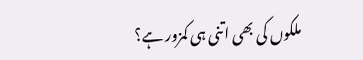ملکوں کی بھی اتنی ہی کمزور ہے؟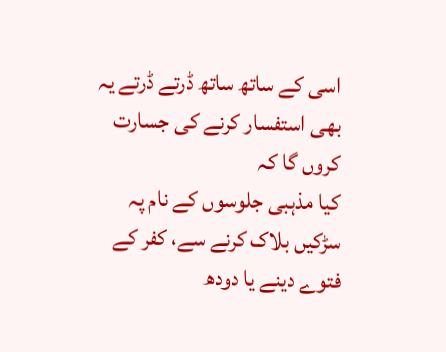اسی کے ساتھ ساتھ ڈرتے ڈرتے یہ بھی استفسار کرنے کی جسارت کروں گا کہ
کیا مذہبی جلوسوں کے نام پہ سڑکیں بلاک کرنے سے، کفر کے فتوے دینے یا دودھ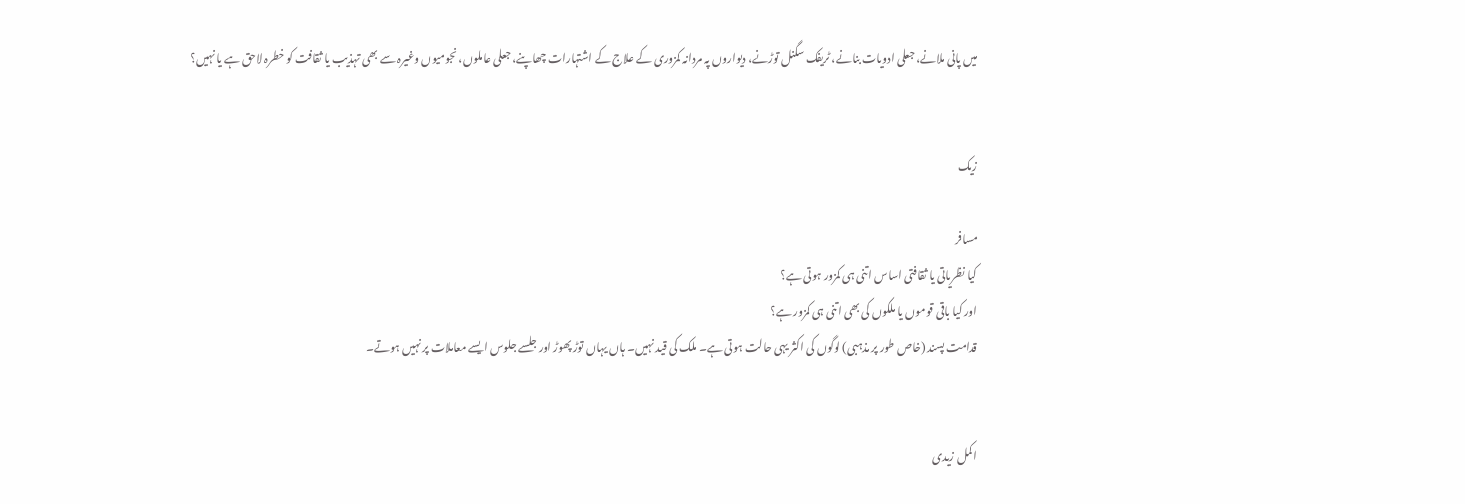میں پانی ملانے، جعلی ادویات بنانے، ٹریفک سگنل توڑنے، دیواروں پہ مردانہ کمزوری کے علاج کے اشتہارات چھاپنے، جعلی عاملوں، نجومیوں وغیرہ سے بھی تہذیب یا ثقافت کو خطرہ لاحق ہے یا نہیں؟


زیک

مسافر
کیا نظریاتی یا ثقافتی اساس اتنی ہی کمزور ہوتی ہے؟
اور کیا باقی قوموں یا ملکوں کی بھی اتنی ہی کمزور ہے؟
قدامت پسند (خاص طور پر مذہبی) لوگوں کی اکثر یہی حالت ہوتی ہے۔ ملک کی قید نہیں۔ ہاں یہاں توڑ پھوڑ اور جلسے جلوس ایسے معاملات پر نہیں ہوتے۔


اکمل زیدی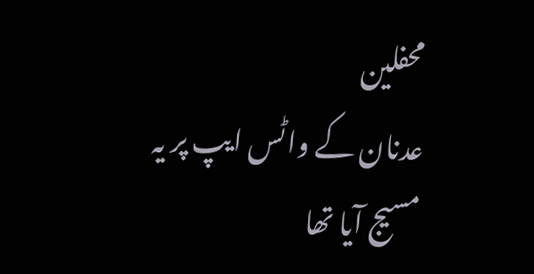محفلین
عدنان کے واٹس ایپ پر یہ مسیج آیا تھا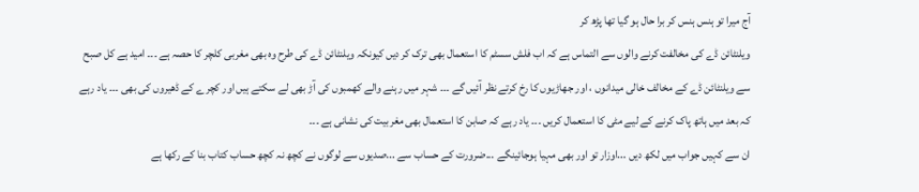آج میرا تو ہنس ہنس کر برا حال ہو گیا تھا پڑھ کر
ویلنٹائن ڈے کی مخالفت کرنے والوں سے التماس ہے کہ اب فلش سسٹم کا استعمال بھی ترک کر دیں کیونکہ ویلنٹائن ڈے کی طرح وہ بھی مغربی کلچر کا حصہ ہے ۔۔۔ امید ہے کل صبح سے ویلنٹائن ڈے کے مخالف خالی میدانوں ، اور جھاڑیوں کا رخ کرتے نظر آئیں گے ۔۔۔ شہر میں رہنے والے کھمبوں کی آڑ بھی لے سکتے ہیں اور کچرے کے ڈھیروں کی بھی ۔۔۔ یاد رہے کہ بعد میں ہاتھ پاک کرنے کے لیے مٹی کا استعمال کریں ۔۔۔ یاد رہے کہ صابن کا استعمال بھی مغربیت کی نشانی ہے ۔۔۔
ان سے کہیں جواب میں لکھ دیں ...اوزار تو اور بھی مہیا ہوجائینگے ...ضرورت کے حساب سے ...صدیوں سے لوگوں نے کچھ نہ کچھ حساب کتاب بنا کے رکھا ہے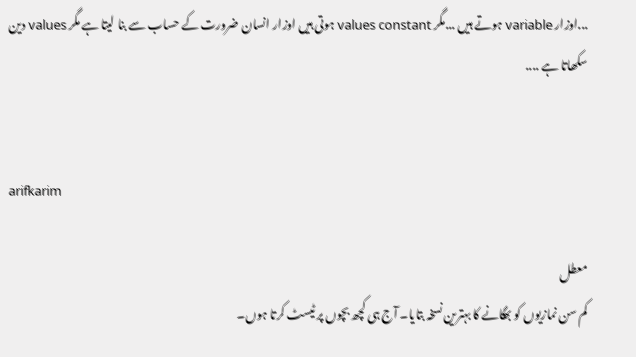...اوزار variable ہوتے ہیں ...مگر values constant ہوتی ہیں اوزار انسان ضرورت کے حساب سے بنا لیتا ہے مگر values دین سکھاتا ہے ....


arifkarim

معطل
کم سن نمازیوں کو بھگانے کا بہترین نسخہ بتایا۔ آج ہی کچھ بچوں پر ٹیسٹ کرتا ہوں۔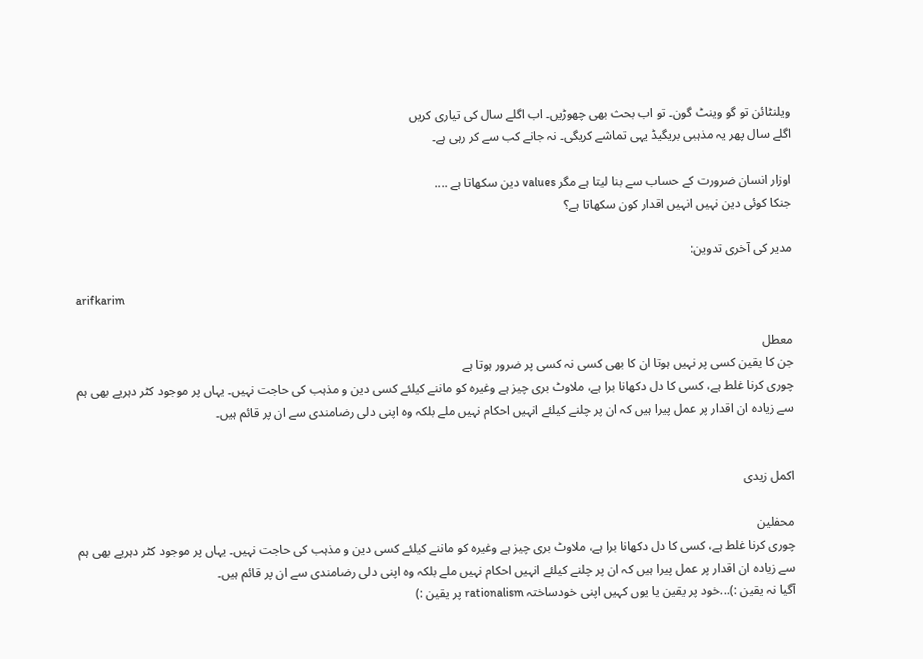ویلنٹائن تو گو وینٹ گون۔ تو اب بحث بھی چھوڑیں۔ اب اگلے سال کی تیاری کریں
اگلے سال پھر یہ مذہبی بریگیڈ یہی تماشے کریگی۔ نہ جانے کب سے کر رہی ہے۔

اوزار انسان ضرورت کے حساب سے بنا لیتا ہے مگر values دین سکھاتا ہے ....
جنکا کوئی دین نہیں انہیں اقدار کون سکھاتا ہے؟

مدیر کی آخری تدوین:

arifkarim

معطل
جن کا یقین کسی پر نہیں ہوتا ان کا بھی کسی نہ کسی پر ضرور ہوتا ہے
چوری کرنا غلط ہے، کسی کا دل دکھانا برا ہے، ملاوٹ بری چیز ہے وغیرہ کو ماننے کیلئے کسی دین و مذہب کی حاجت نہیں۔ یہاں پر موجود کٹر دہریے بھی ہم سے زیادہ ان اقدار پر عمل پیرا ہیں کہ ان پر چلنے کیلئے انہیں احکام نہیں ملے بلکہ وہ اپنی دلی رضامندی سے ان پر قائم ہیں۔


اکمل زیدی

محفلین
چوری کرنا غلط ہے، کسی کا دل دکھانا برا ہے، ملاوٹ بری چیز ہے وغیرہ کو ماننے کیلئے کسی دین و مذہب کی حاجت نہیں۔ یہاں پر موجود کٹر دہریے بھی ہم سے زیادہ ان اقدار پر عمل پیرا ہیں کہ ان پر چلنے کیلئے انہیں احکام نہیں ملے بلکہ وہ اپنی دلی رضامندی سے ان پر قائم ہیں۔
آگیا نہ یقین :)...خود پر یقین یا یوں کہیں اپنی خودساختہ rationalism پر یقین :)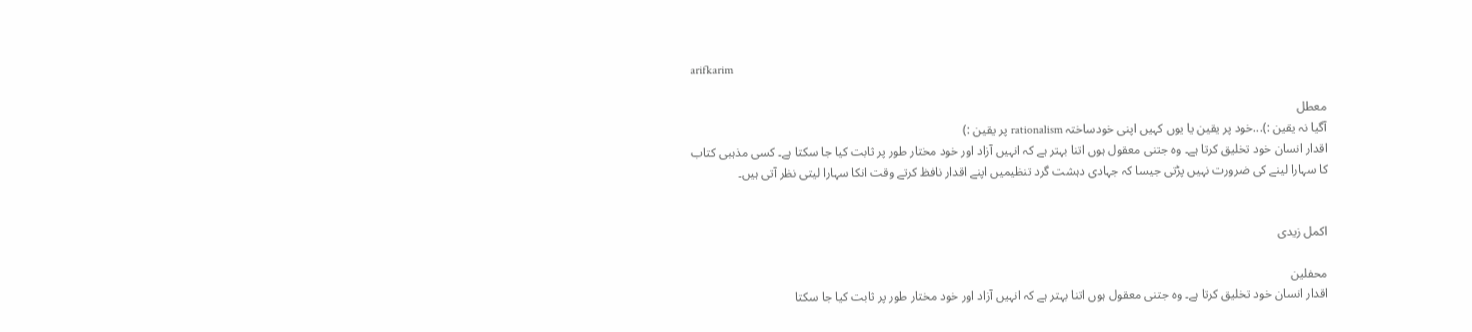arifkarim

معطل
آگیا نہ یقین :)...خود پر یقین یا یوں کہیں اپنی خودساختہ rationalism پر یقین :)
اقدار انسان خود تخلیق کرتا ہے۔ وہ جتنی معقول ہوں اتنا بہتر ہے کہ انہیں آزاد اور خود مختار طور پر ثابت کیا جا سکتا ہے۔ کسی مذہبی کتاب کا سہارا لینے کی ضرورت نہیں پڑتی جیسا کہ جہادی دہشت گرد تنظیمیں اپنے اقدار نافظ کرتے وقت انکا سہارا لیتی نظر آتی ہیں۔


اکمل زیدی

محفلین
اقدار انسان خود تخلیق کرتا ہے۔ وہ جتنی معقول ہوں اتنا بہتر ہے کہ انہیں آزاد اور خود مختار طور پر ثابت کیا جا سکتا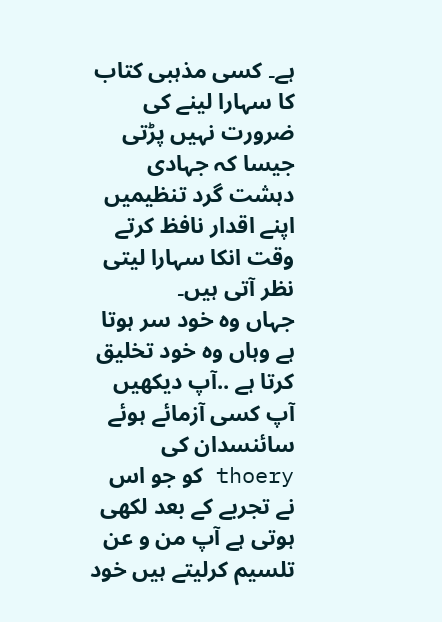ہے۔ کسی مذہبی کتاب کا سہارا لینے کی ضرورت نہیں پڑتی جیسا کہ جہادی دہشت گرد تنظیمیں اپنے اقدار نافظ کرتے وقت انکا سہارا لیتی نظر آتی ہیں۔
جہاں وہ خود سر ہوتا ہے وہاں وہ خود تخلیق کرتا ہے ..آپ دیکھیں آپ کسی آزمائے ہوئے سائنسدان کی thoery کو جو اس نے تجربے کے بعد لکھی ہوتی ہے آپ من و عن تلسیم کرلیتے ہیں خود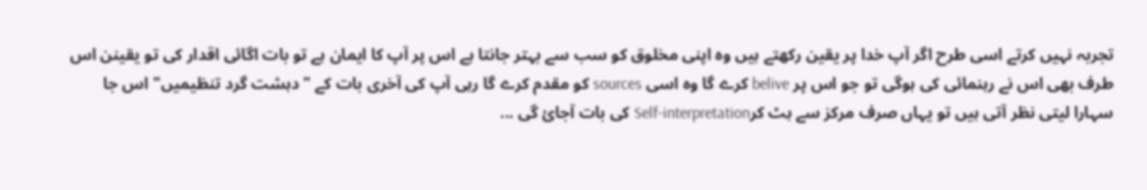تجربہ نہیں کرتے اسی طرح اگر آپ خدا پر یقین رکھتے ہیں وہ اپنی مخلوق کو سب سے بہتر جانتا ہے اس پر آپ کا ایمان ہے تو بات اگائی اقدار کی تو یقینن اس طرف بھی اس نے رہنمائی کی ہوگی تو جو اس پر belive کرے گا وہ اسی sources کو مقدم کرے گا رہی آپ کی آخری بات کے "دہشت گرد تنظیمیں" اس جا سہارا لیتی نظر آتی ہیں تو یہاں صرف مرکز سے ہٹ کرSelf-interpretation کی بات آجائ گی ...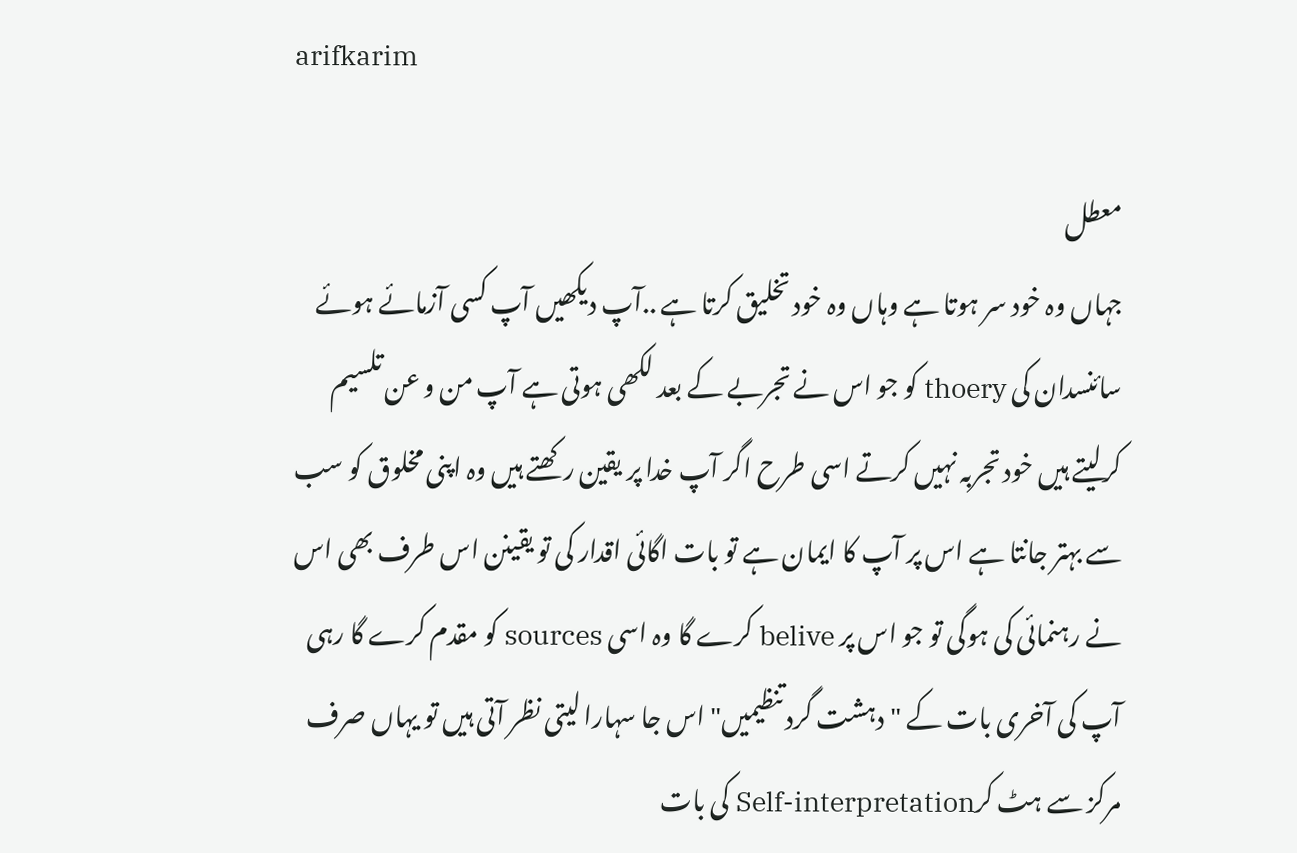arifkarim

معطل
جہاں وہ خود سر ہوتا ہے وہاں وہ خود تخلیق کرتا ہے ..آپ دیکھیں آپ کسی آزمائے ہوئے سائنسدان کی thoery کو جو اس نے تجربے کے بعد لکھی ہوتی ہے آپ من و عن تلسیم کرلیتے ہیں خود تجربہ نہیں کرتے اسی طرح اگر آپ خدا پر یقین رکھتے ہیں وہ اپنی مخلوق کو سب سے بہتر جانتا ہے اس پر آپ کا ایمان ہے تو بات اگائی اقدار کی تو یقینن اس طرف بھی اس نے رہنمائی کی ہوگی تو جو اس پر belive کرے گا وہ اسی sources کو مقدم کرے گا رہی آپ کی آخری بات کے "دہشت گرد تنظیمیں" اس جا سہارا لیتی نظر آتی ہیں تو یہاں صرف مرکز سے ہٹ کرSelf-interpretation کی بات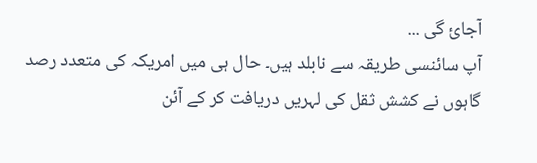آجائ گی ...
آپ سائنسی طریقہ سے نابلد ہیں۔ حال ہی میں امریکہ کی متعدد رصد گاہوں نے کشش ثقل کی لہریں دریافت کر کے آئن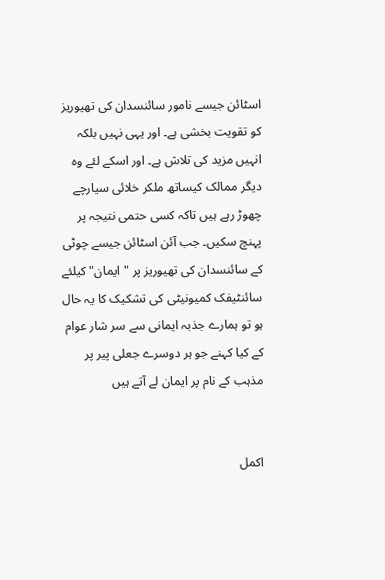اسٹائن جیسے نامور سائنسدان کی تھیوریز کو تقویت بخشی ہے۔ اور یہی نہیں بلکہ انہیں مزید کی تلاش ہے۔ اور اسکے لئے وہ دیگر ممالک کیساتھ ملکر خلائی سیارچے چھوڑ رہے ہیں تاکہ کسی حتمی نتیجہ پر پہنچ سکیں۔ جب آئن اسٹائن جیسے چوٹی کے سائنسدان کی تھیوریز پر "ایمان" کیلئے سائنٹیفک کمیونیٹی کی تشکیک کا یہ حال ہو تو ہمارے جذبہ ایمانی سے سر شار عوام کے کیا کہنے جو ہر دوسرے جعلی پیر پر مذہب کے نام پر ایمان لے آتے ہیں


اکمل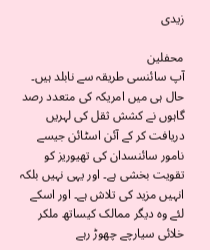زیدی

محفلین
آپ سائنسی طریقہ سے نابلد ہیں۔ حال ہی میں امریکہ کی متعدد رصد گاہوں نے کشش ثقل کی لہریں دریافت کر کے آئن اسٹائن جیسے نامور سائنسدان کی تھیوریز کو تقویت بخشی ہے۔ اور یہی نہیں بلکہ انہیں مزید کی تلاش ہے۔ اور اسکے لئے وہ دیگر ممالک کیساتھ ملکر خلائی سیارچے چھوڑ رہے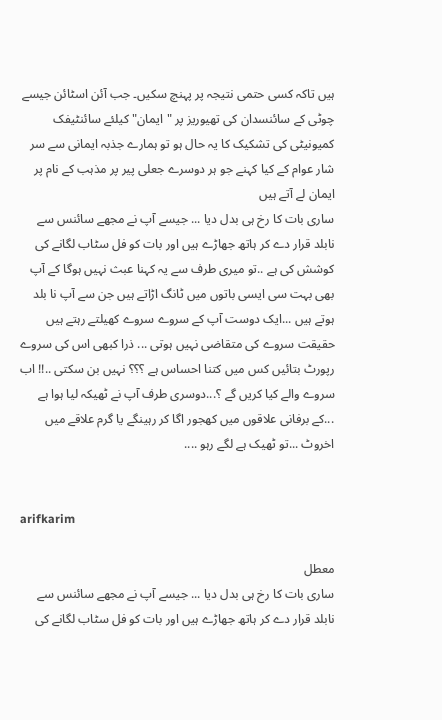ہیں تاکہ کسی حتمی نتیجہ پر پہنچ سکیں۔ جب آئن اسٹائن جیسے چوٹی کے سائنسدان کی تھیوریز پر "ایمان" کیلئے سائنٹیفک کمیونیٹی کی تشکیک کا یہ حال ہو تو ہمارے جذبہ ایمانی سے سر شار عوام کے کیا کہنے جو ہر دوسرے جعلی پیر پر مذہب کے نام پر ایمان لے آتے ہیں
ساری بات کا رخ ہی بدل دیا ... جیسے آپ نے مجھے سائنس سے نابلد قرار دے کر ہاتھ جھاڑے ہیں اور بات کو فل سٹاب لگانے کی کوشش کی ہے ..تو میری طرف سے یہ کہنا عبث نہیں ہوگا کے آپ بھی بہت سی ایسی باتوں میں ٹانگ اڑاتے ہیں جن سے آپ نا بلد ہوتے ہیں ...ایک دوست آپ کے سروے سروے کھیلتے رہتے ہیں حقیقت سروے کی متقاضی نہیں ہوتی ... ذرا کبھی اس کی سروے رپورٹ بتائیں کس میں کتنا احساس ہے ؟؟؟ نہیں بن سکتی ..!! اب سروے والے کیا کریں گے ؟...دوسری طرف آپ نے ٹھیکہ لیا ہوا ہے ...کے برفانی علاقوں میں کھجور اگا کر رہینگے یا گرم علاقے میں اخروٹ ...تو ٹھیک ہے لگے رہو ....


arifkarim

معطل
ساری بات کا رخ ہی بدل دیا ... جیسے آپ نے مجھے سائنس سے نابلد قرار دے کر ہاتھ جھاڑے ہیں اور بات کو فل سٹاب لگانے کی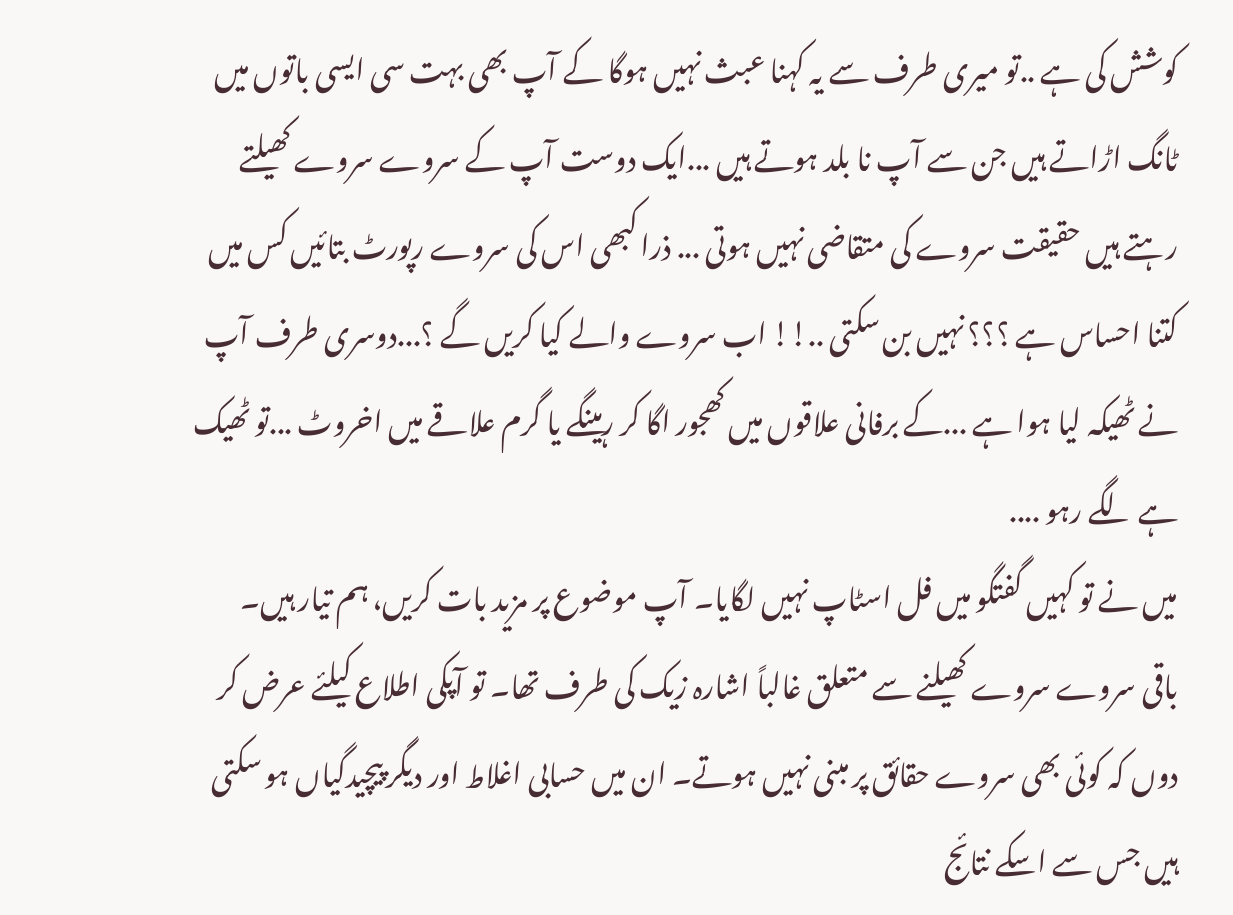کوشش کی ہے ..تو میری طرف سے یہ کہنا عبث نہیں ہوگا کے آپ بھی بہت سی ایسی باتوں میں ٹانگ اڑاتے ہیں جن سے آپ نا بلد ہوتے ہیں ...ایک دوست آپ کے سروے سروے کھیلتے رہتے ہیں حقیقت سروے کی متقاضی نہیں ہوتی ... ذرا کبھی اس کی سروے رپورٹ بتائیں کس میں کتنا احساس ہے ؟؟؟ نہیں بن سکتی ..!! اب سروے والے کیا کریں گے ؟...دوسری طرف آپ نے ٹھیکہ لیا ہوا ہے ...کے برفانی علاقوں میں کھجور اگا کر رہینگے یا گرم علاقے میں اخروٹ ...تو ٹھیک ہے لگے رہو ....
میں نے تو کہیں گفتگو میں فل اسٹاپ نہیں لگایا۔ آپ موضوع پر مزید بات کریں، ہم تیار ہیں۔
باقی سروے سروے کھیلنے سے متعلق غالباً اشارہ زیک کی طرف تھا۔ تو آپکی اطلاع کیلئے عرض کر دوں کہ کوئی بھی سروے حقائق پر مبنی نہیں ہوتے۔ ان میں حسابی اغلاط اور دیگر پیچیدگیاں ہو سکتی ہیں جس سے اسکے نتائج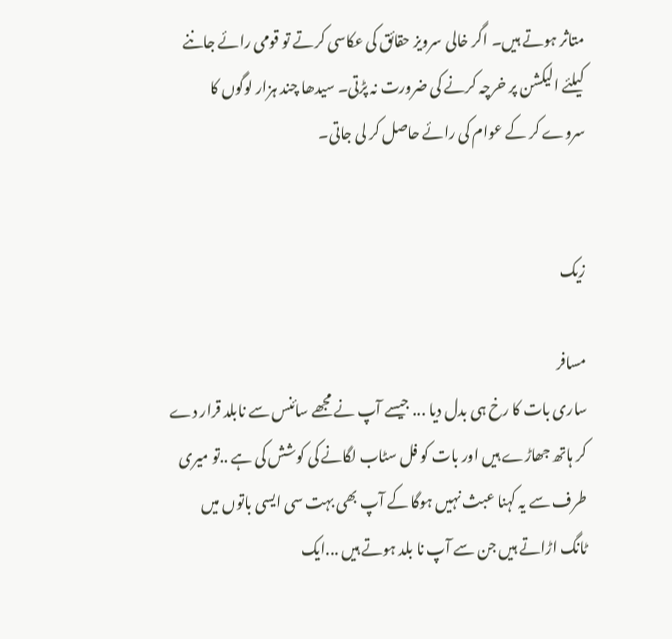متاثر ہوتے ہیں۔ اگر خالی سرویز حقائق کی عکاسی کرتے تو قومی رائے جاننے کیلئے الیکشن پر خرچہ کرنے کی ضرورت نہ پڑتی۔ سیدھا چند ہزار لوگوں کا سروے کر کے عوام کی رائے حاصل کر لی جاتی۔


زیک

مسافر
ساری بات کا رخ ہی بدل دیا ... جیسے آپ نے مجھے سائنس سے نابلد قرار دے کر ہاتھ جھاڑے ہیں اور بات کو فل سٹاب لگانے کی کوشش کی ہے ..تو میری طرف سے یہ کہنا عبث نہیں ہوگا کے آپ بھی بہت سی ایسی باتوں میں ٹانگ اڑاتے ہیں جن سے آپ نا بلد ہوتے ہیں ...ایک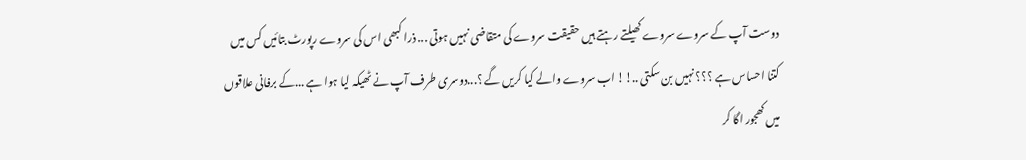دوست آپ کے سروے سروے کھیلتے رہتے ہیں حقیقت سروے کی متقاضی نہیں ہوتی ... ذرا کبھی اس کی سروے رپورٹ بتائیں کس میں کتنا احساس ہے ؟؟؟ نہیں بن سکتی ..!! اب سروے والے کیا کریں گے ؟...دوسری طرف آپ نے ٹھیکہ لیا ہوا ہے ...کے برفانی علاقوں میں کھجور اگا کر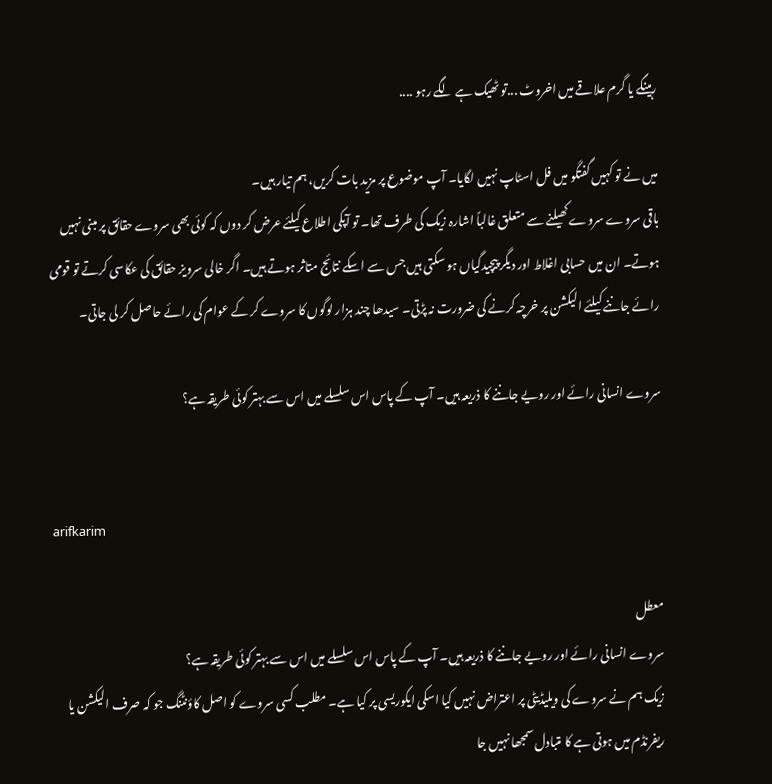رہینگے یا گرم علاقے میں اخروٹ ...تو ٹھیک ہے لگے رہو ....

میں نے تو کہیں گفتگو میں فل اسٹاپ نہیں لگایا۔ آپ موضوع پر مزید بات کریں، ہم تیار ہیں۔
باقی سروے سروے کھیلنے سے متعلق غالباً اشارہ زیک کی طرف تھا۔ تو آپکی اطلاع کیلئے عرض کر دوں کہ کوئی بھی سروے حقائق پر مبنی نہیں ہوتے۔ ان میں حسابی اغلاط اور دیگر پیچیدگیاں ہو سکتی ہیں جس سے اسکے نتائج متاثر ہوتے ہیں۔ اگر خالی سرویز حقائق کی عکاسی کرتے تو قومی رائے جاننے کیلئے الیکشن پر خرچہ کرنے کی ضرورت نہ پڑتی۔ سیدھا چند ہزار لوگوں کا سروے کر کے عوام کی رائے حاصل کر لی جاتی۔

سروے انسانی رائے اور رویے جاننے کا ذریعہ ہیں۔ آپ کے پاس اس سلسلے میں اس سے بہتر کوئی طریقہ ہے؟


arifkarim

معطل
سروے انسانی رائے اور رویے جاننے کا ذریعہ ہیں۔ آپ کے پاس اس سلسلے میں اس سے بہتر کوئی طریقہ ہے؟
زیک ہم نے سروے کی ویلیڈیٹی پر اعتراض نہیں کیا اسکی ایکوریسی پر کیا ہے۔ مطلب کسی سروے کو اصل کاؤنٹنگ جو کہ صرف الیکشن یا ریفرنڈم میں ہوتی ہے کا متبادل سمجھا نہیں جا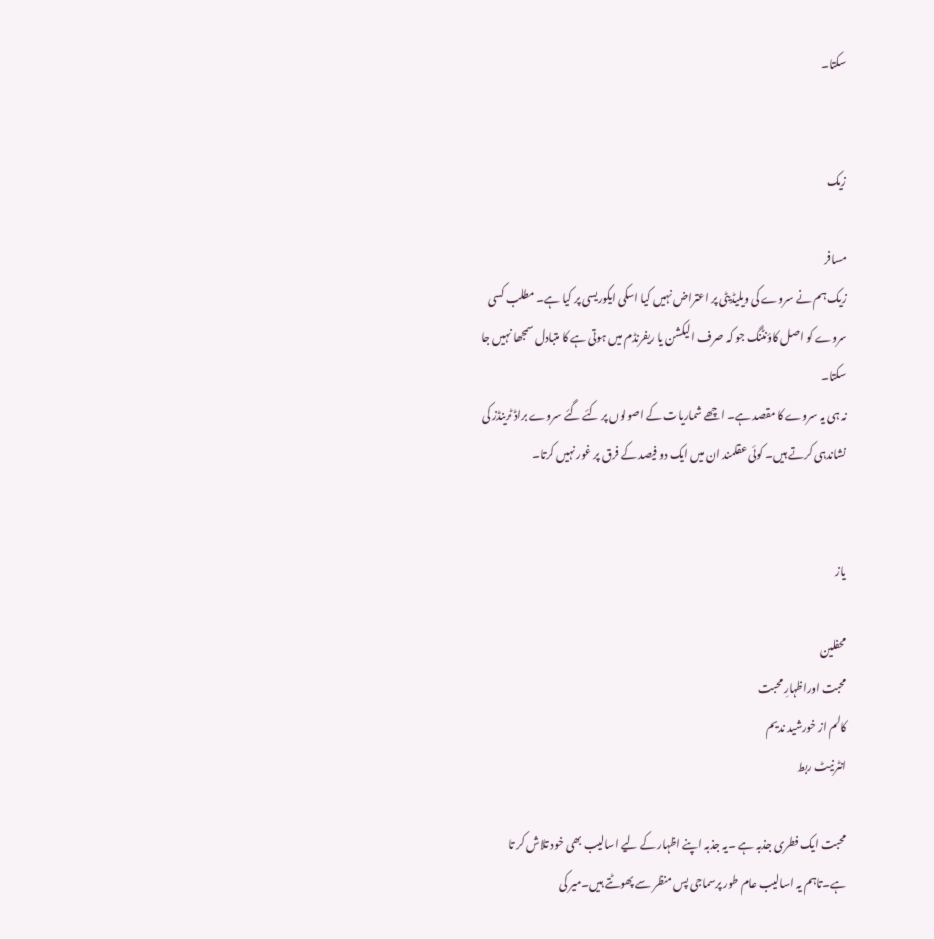سکتا۔


زیک

مسافر
زیک ہم نے سروے کی ویلیڈیٹی پر اعتراض نہیں کیا اسکی ایکوریسی پر کیا ہے۔ مطلب کسی سروے کو اصل کاؤنٹنگ جو کہ صرف الیکشن یا ریفرنڈم میں ہوتی ہے کا متبادل سمجھا نہیں جا سکتا۔
نہ ہی یہ سروے کا مقصد ہے۔ اچھے شماریات کے اصولوں پر کئے گئے سروے براڈ ٹرینڈز کی نشاندہی کرتے ہیں۔ کوئی عقلمند ان میں ایک دو فیصد کے فرق پر غور نہیں کرتا۔


یاز

محفلین
محبت اوراظہارِ محبت
کالم از خورشید ندیم
انٹرنیٹ ربط

محبت ایک فطری جذبہ ہے ۔یہ جذبہ اپنے اظہار کے لیے اسالیب بھی خود تلاش کر تا ہے۔تاہم یہ اسالیب عام طور پرسماجی پس منظر سے پھوٹتے ہیں۔میر کی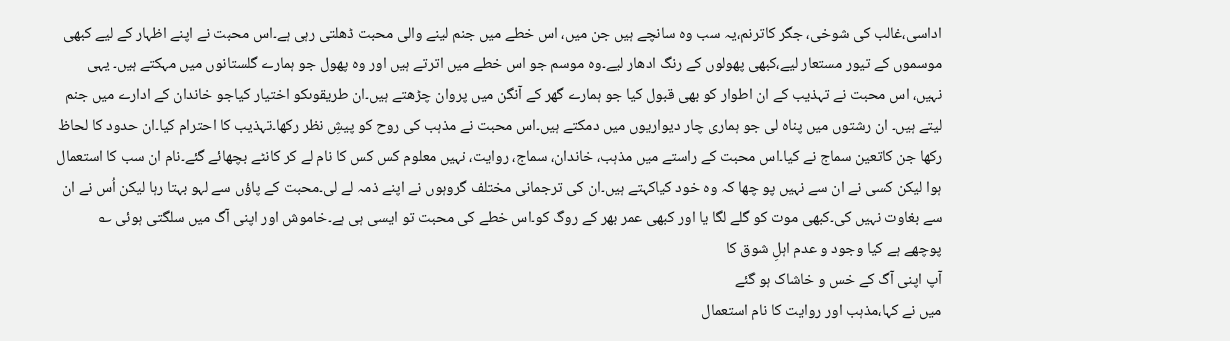اداسی،غالب کی شوخی، جگر کاترنم،یہ سب وہ سانچے ہیں جن میں، اس خطے میں جنم لینے والی محبت ڈھلتی رہی ہے۔اس محبت نے اپنے اظہار کے لیے کبھی موسموں کے تیور مستعار لیے،کبھی پھولوں کے رنگ ادھار لیے۔وہ موسم جو اس خطے میں اترتے ہیں اور وہ پھول جو ہمارے گلستانوں میں مہکتے ہیں۔ یہی نہیں، اس محبت نے تہذیب کے ان اطوار کو بھی قبول کیا جو ہمارے گھر کے آنگن میں پروان چڑھتے ہیں۔ان طریقوںکو اختیار کیاجو خاندان کے ادارے میں جنم لیتے ہیں۔ ان رشتوں میں پناہ لی جو ہماری چار دیواریوں میں دمکتے ہیں۔اس محبت نے مذہب کی روح کو پیشِ نظر رکھا۔تہذیب کا احترام کیا۔ان حدود کا لحاظ رکھا جن کاتعین سماج نے کیا۔اس محبت کے راستے میں مذہب، خاندان، سماج، روایت، نہیں معلوم کس کس کا نام لے کر کانٹے بچھائے گئے۔نام ان سب کا استعمال ہوا لیکن کسی نے ان سے نہیں پو چھا کہ وہ خود کیاکہتے ہیں۔ان کی ترجمانی مختلف گروہوں نے اپنے ذمہ لے لی۔محبت کے پاؤں سے لہو بہتا رہا لیکن اُس نے ان سے بغاوت نہیں کی۔کبھی موت کو گلے لگا یا اور کبھی عمر بھر کے روگ کو۔اس خطے کی محبت تو ایسی ہی ہے۔خاموش اور اپنی آگ میں سلگتی ہوئی ؎
پوچھے ہے کیا وجود و عدم اہلِ شوق کا
آپ اپنی آگ کے خس و خاشاک ہو گئے
میں نے کہا،مذہب اور روایت کا نام استعمال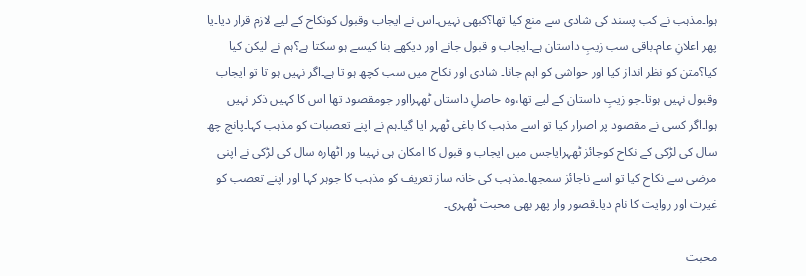ہوا۔مذہب نے کب پسند کی شادی سے منع کیا تھا؟کبھی نہیں۔اس نے ایجاب وقبول کونکاح کے لیے لازم قرار دیا۔یا پھر اعلانِ عام۔باقی سب زیبِ داستان ہے۔ایجاب و قبول جانے اور دیکھے بنا کیسے ہو سکتا ہے؟ہم نے لیکن کیا کیا؟متن کو نظر انداز کیا اور حواشی کو اہم جانا۔ شادی اور نکاح میں سب کچھ ہو تا ہے۔اگر نہیں ہو تا تو ایجاب وقبول نہیں ہوتا۔جو زیبِ داستان کے لیے تھا،وہ حاصلِ داستاں ٹھہرااور جومقصود تھا اس کا کہیں ذکر نہیں ہوا۔اگر کسی نے مقصود پر اصرار کیا تو اسے مذہب کا باغی ٹھہر ایا گیا۔ہم نے اپنے تعصبات کو مذہب کہا۔پانچ چھ سال کی لڑکی کے نکاح کوجائز ٹھہرایاجس میں ایجاب و قبول کا امکان ہی نہیںا ور اٹھارہ سال کی لڑکی نے اپنی مرضی سے نکاح کیا تو اسے ناجائز سمجھا۔مذہب کی خانہ ساز تعریف کو مذہب کا جوہر کہا اور اپنے تعصب کو غیرت اور روایت کا نام دیا۔قصور وار پھر بھی محبت ٹھہری۔

محبت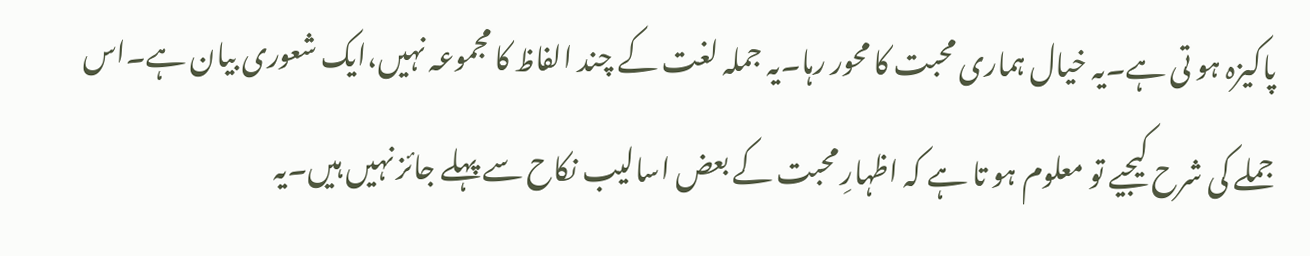پاکیزہ ہو تی ہے۔یہ خیال ہماری محبت کا محور رہا۔یہ جملہ لغت کے چند الفاظ کا مجموعہ نہیں،ایک شعوری بیان ہے۔اس جملے کی شرح کیجیے تو معلوم ہو تا ہے کہ اظہارِ محبت کے بعض اسالیب نکاح سے پہلے جائز نہیں ہیں۔یہ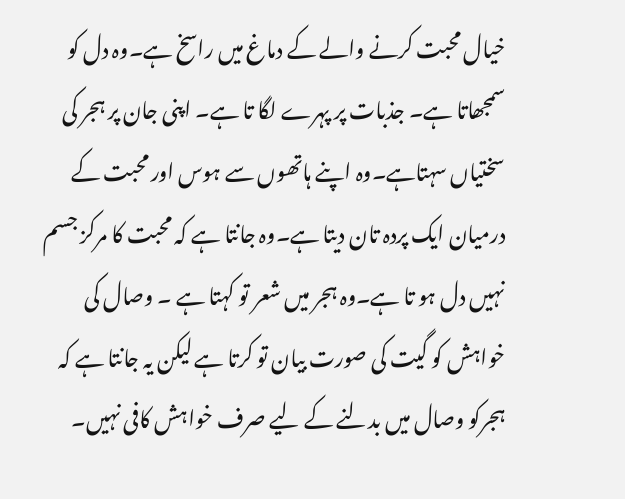خیال محبت کرنے والے کے دماغ میں راسخ ہے۔وہ دل کو سمجھاتا ہے۔ جذبات پر پہرے لگا تا ہے۔ اپنی جان پر ہجر کی سختیاں سہتاہے۔وہ اپنے ہاتھوں سے ہوس اور محبت کے درمیان ایک پردہ تان دیتا ہے۔وہ جانتا ہے کہ محبت کا مرکز جسم نہیں دل ہو تا ہے۔وہ ہجر میں شعر تو کہتا ہے ۔ وصال کی خواہش کو گیت کی صورت بیان تو کرتا ہے لیکن یہ جانتا ہے کہ ہجرکو وصال میں بدلنے کے لیے صرف خواہش کافی نہیں۔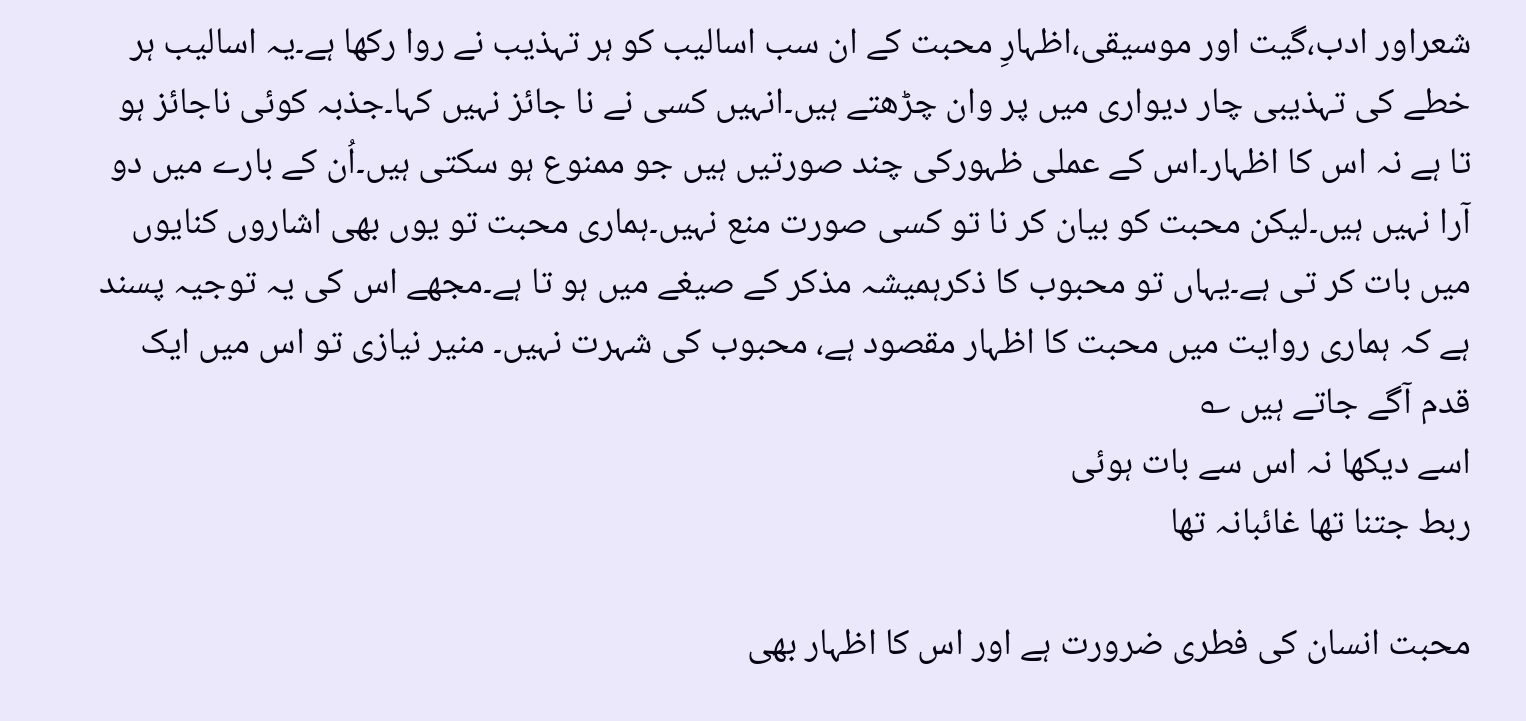شعراور ادب،گیت اور موسیقی،اظہارِ محبت کے ان سب اسالیب کو ہر تہذیب نے روا رکھا ہے۔یہ اسالیب ہر خطے کی تہذیبی چار دیواری میں پر وان چڑھتے ہیں۔انہیں کسی نے نا جائز نہیں کہا۔جذبہ کوئی ناجائز ہو تا ہے نہ اس کا اظہار۔اس کے عملی ظہورکی چند صورتیں ہیں جو ممنوع ہو سکتی ہیں۔اُن کے بارے میں دو آرا نہیں ہیں۔لیکن محبت کو بیان کر نا تو کسی صورت منع نہیں۔ہماری محبت تو یوں بھی اشاروں کنایوں میں بات کر تی ہے۔یہاں تو محبوب کا ذکرہمیشہ مذکر کے صیغے میں ہو تا ہے۔مجھے اس کی یہ توجیہ پسند ہے کہ ہماری روایت میں محبت کا اظہار مقصود ہے، محبوب کی شہرت نہیں۔ منیر نیازی تو اس میں ایک قدم آگے جاتے ہیں ؎
اسے دیکھا نہ اس سے بات ہوئی
ربط جتنا تھا غائبانہ تھا

محبت انسان کی فطری ضرورت ہے اور اس کا اظہار بھی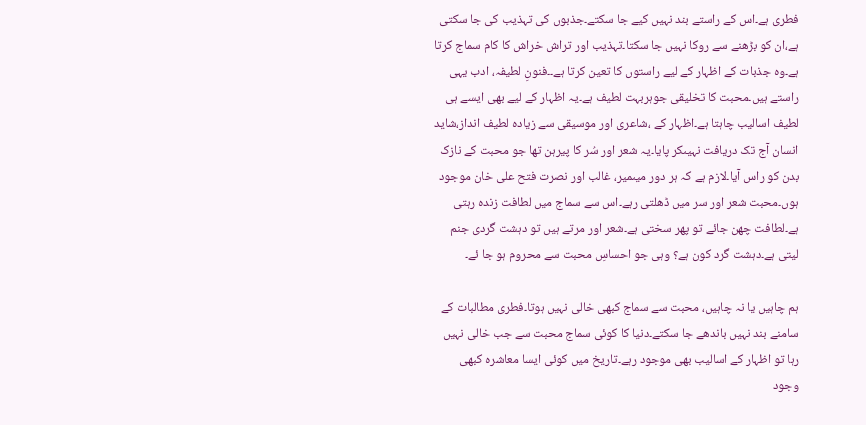فطری ہے۔اس کے راستے بند نہیں کیے جا سکتے۔جذبوں کی تہذیب کی جا سکتی ہے،ان کو بڑھنے سے روکا نہیں جا سکتا۔تہذیب اور تراش خراش کا کام سماج کرتا ہے۔وہ جذبات کے اظہار کے لیے راستوں کا تعین کرتا ہے۔۔فنونِ لطیفہ، ادب یہی راستے ہیں۔محبت کا تخلیقی جوہربہت لطیف ہے۔یہ اظہار کے لیے بھی ایسے ہی لطیف اسالیب چاہتا ہے۔اظہار کے ،شاعری اور موسیقی سے زیادہ لطیف انداز،شاید انسان آج تک دریافت نہیںکر پایا۔یہ شعر اور سُر کا پیرہن تھا جو محبت کے نازک بدن کو راس آیا۔لازم ہے کہ ہر دور میںمیر، غالب اور نصرت فتح علی خان موجود ہوں۔محبت شعر اور سر میں ڈھلتی رہے۔اس سے سماج میں لطافت زندہ رہتی ہے۔لطافت چھن جائے تو پھر سختی ہے۔شعر اور مرتے ہیں تو دہشت گردی جنم لیتی ہے۔دہشت گرد کون ہے؟ وہی جو احساسِ محبت سے محروم ہو جا ئے۔

ہم چاہیں یا نہ چاہیں، محبت سے سماج کبھی خالی نہیں ہوتا۔فطری مطالبات کے سامنے بند نہیں باندھے جا سکتے۔دنیا کا کوئی سماج محبت سے جب خالی نہیں رہا تو اظہار کے اسالیب بھی موجود رہے۔تاریخ میں کوئی ایسا معاشرہ کبھی وجود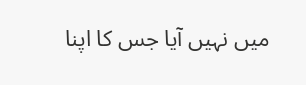میں نہیں آیا جس کا اپنا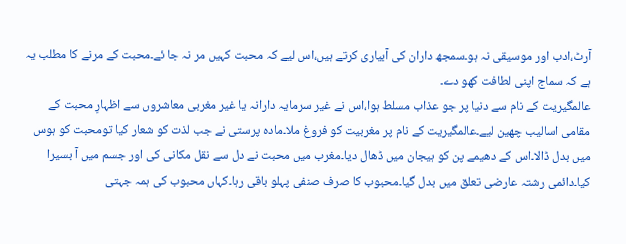آرٹ،ادب اور موسیقی نہ ہو۔سمجھ داران کی آبیاری کرتے ہیں،اس لیے کہ محبت کہیں مر نہ جا ئے۔محبت کے مرنے کا مطلب یہ ہے کہ سماج اپنی لطافت کھو دے۔
عالمگیریت کے نام سے دنیا پر جو عذاب مسلط ہوا،اس نے غیر سرمایہ دارانہ یا غیر مغربی معاشروں سے اظہارِ محبت کے مقامی اسالیب چھین لیے۔عالمگیریت کے نام پر مغربیت کو فروغ ملا۔مادہ پرستی نے جب لذت کو شعار کیا تومحبت کو ہوس میں بدل ڈالا۔اس کے دھیمے پن کو ہیجان میں ڈھال دیا۔مغرب میں محبت نے دل سے نقل مکانی کی اور جسم میں آ بسیرا کیا۔دائمی رشتہ عارضی تعلق میں بدل گیا۔محبوب کا صرف صنفی پہلو باقی رہا۔کہاں محبوب کی ہمہ جہتی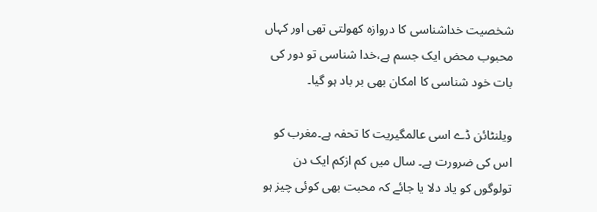شخصیت خداشناسی کا دروازہ کھولتی تھی اور کہاں محبوب محض ایک جسم ہے،خدا شناسی تو دور کی بات خود شناسی کا امکان بھی بر باد ہو گیا۔

ویلنٹائن ڈے اسی عالمگیریت کا تحفہ ہے۔مغرب کو اس کی ضرورت ہے۔ سال میں کم ازکم ایک دن تولوگوں کو یاد دلا یا جائے کہ محبت بھی کوئی چیز ہو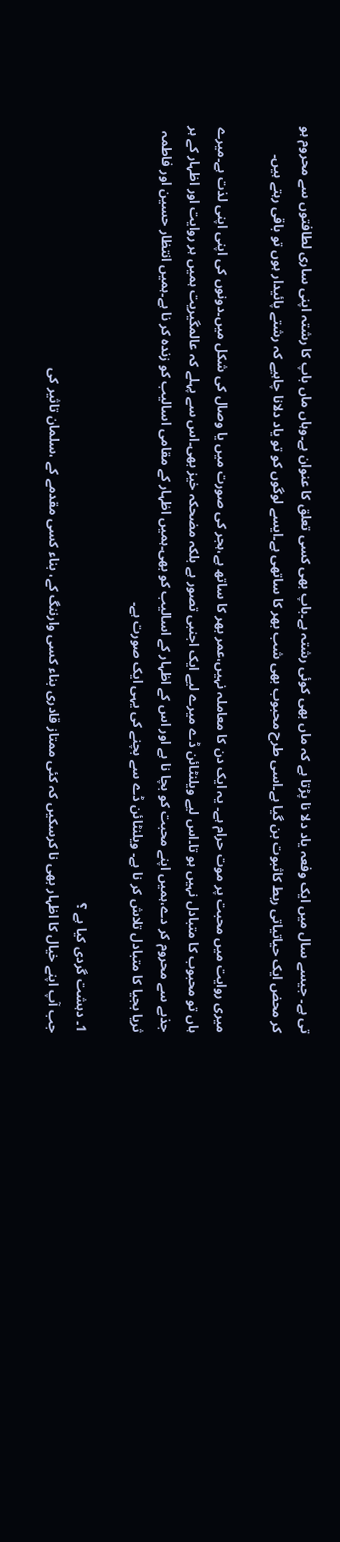تی ہے۔ جیسے سال میں ایک وفعہ یاد دلا نا پڑتا ہے کہ ماں بھی کوئی رشتہ ہے۔باپ بھی کسی تعلق کا عنوان ہے۔وہاں ماں باپ کا رشتہ اپنی ساری لطافتوں سے محروم ہو کر محض ایک حیاتیاتی ربط کاثبوت بن گیا ہے۔اسی طرح محبوب بھی شب بھر کا ساتھی ہے۔ایسے لوگوں کو تو یاد دلانا چاہیے کہ رشتے پائیدار ہوں تو باقی رہتے ہیں۔

میری روایت میں محبت پر موت حرام ہے۔ یہ ایک دن کا معاملہ نہیں،عمر بھر کا ساتھ ہے،ہجر کی صورت میں یا وصال کی شکل میں۔دونوں کی اپنی اپنی لذت ہے۔میرے ہاں تو محبوب کا متبادل نہیں ہو تا۔اس لیے ویلنٹائن ڈے میرے لیے ایک اجنبی تصور ہے بلکہ مضحکہ خیز بھی۔اس سے پہلے کہ عالمگیریت ہمیں ہر روایت اور اظہار کے ہر جذبے سے محروم کر دے،ہمیں اپنے محبت کو بچا نا ہے اور اس کے اظہار کے اسالیب کو بھی۔ہمیں اظہار کے مقامی اسالیب کو زندہ کر نا ہے۔ہمیں انتظار حسین اور فاطمہ ثریا بجیا کا متبادل تلاش کر نا ہے۔ ویلنٹائن ڈے سے بچنے کی یہی ایک صورت ہے۔

1۔ دہشت گردی کیا ہے ؟
جب آپ اپنے خیال کا اظہار بھی نا کرسکیں کہ کئی ممتاز قادری بناء کسی وارننگ کے، بناء کسی مقدمے کے ،سلمان تاثیر کی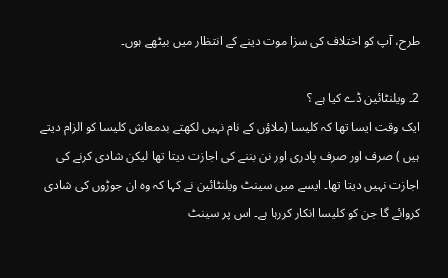طرح، آپ کو اختلاف کی سزا موت دینے کے انتظار میں بیٹھے ہوں۔

2۔ ویلنٹائین ڈے کیا ہے ؟
ایک وقت ایسا تھا کہ کلیسا (ملاؤں کے نام نہیں لکھتے بدمعاش کلیسا کو الزام دیتے ہیں ) صرف اور صرف پادری اور نن بننے کی اجازت دیتا تھا لیکن شادی کرنے کی اجازت نہیں دیتا تھا۔ ایسے میں سینٹ ویلنٹائین نے کہا کہ وہ ان جوڑوں کی شادی کروائے گا جن کو کلیسا انکار کررہا ہے۔ اس پر سینٹ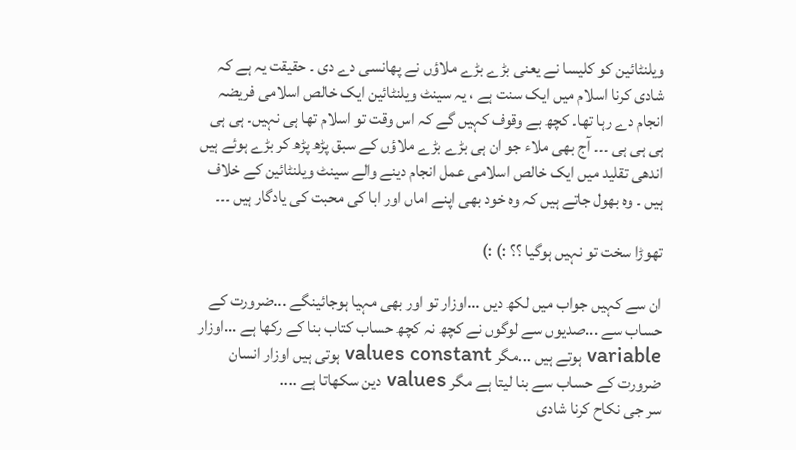ویلنٹائین کو کلیسا نے یعنی بڑے بڑے ملاؤں نے پھانسی دے دی ۔ حقیقت یہ ہے کہ شادی کرنا اسلام میں ایک سنت ہے ، یہ سینٹ ویلنٹائین ایک خالص اسلامی فریضہ انجام دے رہا تھا۔ کچھ بے وقوف کہیں گے کہ اس وقت تو اسلام تھا ہی نہیں۔ ہی ہی ہی ہی ہی ۔۔۔ آج بھی ملاء جو ان ہی بڑے بڑے ملاؤں کے سبق پڑھ پڑھ کر بڑے ہوئے ہیں اندھی تقلید میں ایک خالص اسلامی عمل انجام دینے والے سینٹ ویلنٹائین کے خلاف ہیں ۔ وہ بھول جاتے ہیں کہ وہ خود بھی اپنے اماں اور ابا کی محبت کی یادگار ہیں ۔۔۔

تھوڑا سخت تو نہیں ہوگیا ؟؟ :) :)

ان سے کہیں جواب میں لکھ دیں ...اوزار تو اور بھی مہیا ہوجائینگے ...ضرورت کے حساب سے ...صدیوں سے لوگوں نے کچھ نہ کچھ حساب کتاب بنا کے رکھا ہے ...اوزار variable ہوتے ہیں ...مگر values constant ہوتی ہیں اوزار انسان ضرورت کے حساب سے بنا لیتا ہے مگر values دین سکھاتا ہے ....
سر جی نکاح کرنا شادی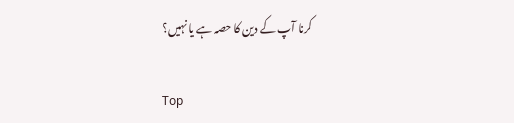کرنا آپ کے دین کا حصہ ہے یا نہیں؟

Top